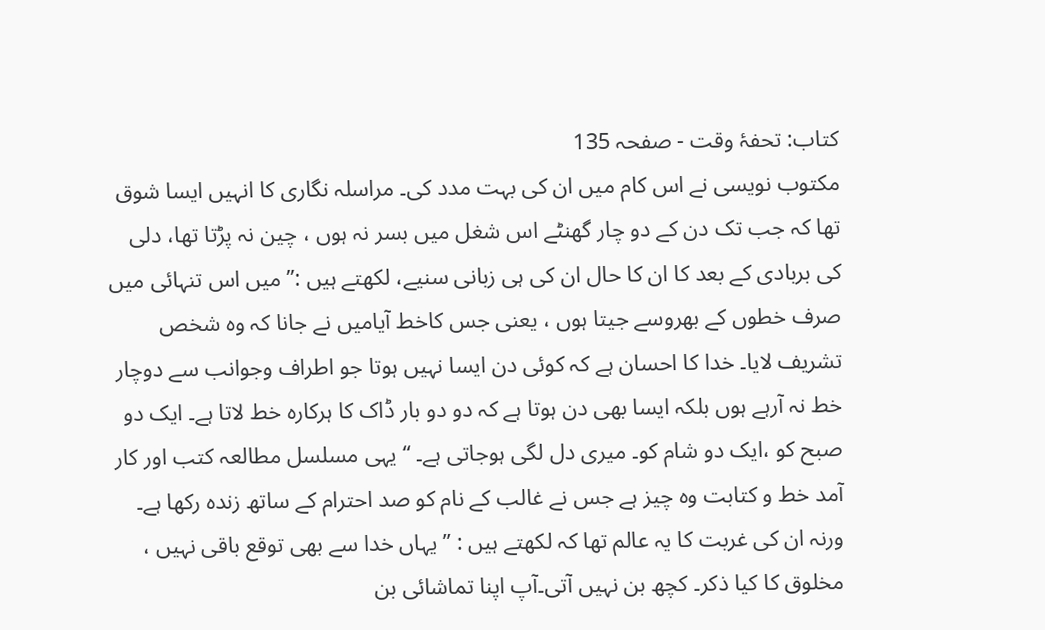کتاب: تحفۂ وقت - صفحہ 135
مکتوب نویسی نے اس کام میں ان کی بہت مدد کی۔ مراسلہ نگاری کا انہیں ایسا شوق تھا کہ جب تک دن کے دو چار گھنٹے اس شغل میں بسر نہ ہوں ، چین نہ پڑتا تھا، دلی کی بربادی کے بعد کا ان کا حال ان کی ہی زبانی سنیے، لکھتے ہیں :’’میں اس تنہائی میں صرف خطوں کے بھروسے جیتا ہوں ، یعنی جس کاخط آیامیں نے جانا کہ وہ شخص تشریف لایا۔ خدا کا احسان ہے کہ کوئی دن ایسا نہیں ہوتا جو اطراف وجوانب سے دوچار خط نہ آرہے ہوں بلکہ ایسا بھی دن ہوتا ہے کہ دو دو بار ڈاک کا ہرکارہ خط لاتا ہے۔ ایک دو صبح کو ،ایک دو شام کو۔ میری دل لگی ہوجاتی ہے۔ ‘‘ یہی مسلسل مطالعہ کتب اور کار آمد خط و کتابت وہ چیز ہے جس نے غالب کے نام کو صد احترام کے ساتھ زندہ رکھا ہے۔ ورنہ ان کی غربت کا یہ عالم تھا کہ لکھتے ہیں : ’’ یہاں خدا سے بھی توقع باقی نہیں ، مخلوق کا کیا ذکر۔ کچھ بن نہیں آتی۔آپ اپنا تماشائی بن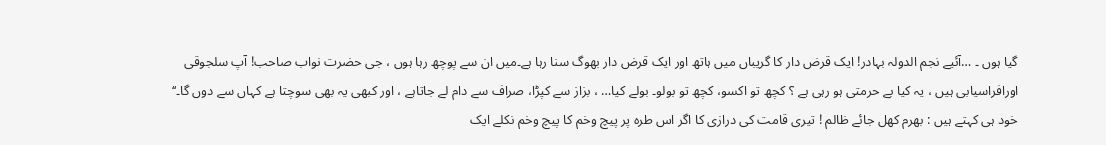گیا ہوں ۔ …آئیے نجم الدولہ بہادر! ایک قرض دار کا گریباں میں ہاتھ اور ایک قرض دار بھوگ سنا رہا ہے۔میں ان سے پوچھ رہا ہوں ، جی حضرت نواب صاحب! آپ سلجوقی اورافراسیابی ہیں ، یہ کیا بے حرمتی ہو رہی ہے ؟ کچھ تو اکسو، کچھ تو بولو۔ بولے کیا… ، بزاز سے کپڑا، صراف سے دام لے جاتاہے ، اور کبھی یہ بھی سوچتا ہے کہاں سے دوں گا۔‘‘ خود ہی کہتے ہیں : بھرم کھل جائے ظالم ! تیری قامت کی درازی کا اگر اس طرہ پر پیچ وخم کا پیچ وخم نکلے ایک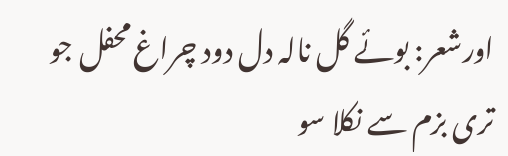اورشعر: بوئے گل نالہ دل دود چراغ محفل جو تری بزم سے نکلا سو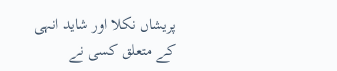پریشاں نکلا اور شاید انہی کے متعلق کسی نے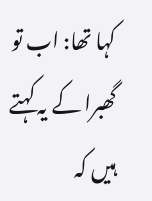کہا تھا: اب تو گھبرا کے یہ کہتے ہیں کہ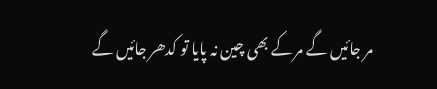مر جائیں گے مر کے بھی چین نہ پایا تو کدھر جائیں گے